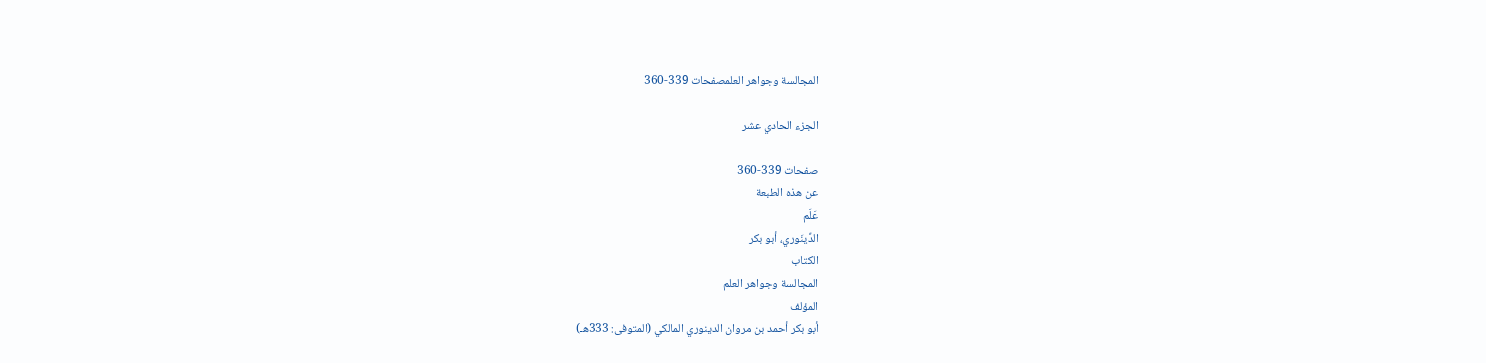المجالسة وجواهر العلمصفحات 339-360

الجزء الحادي عشر

صفحات 339-360
عن هذه الطبعة
عَلَم
الدِّينَوري، أبو بكر
الكتاب
المجالسة وجواهر العلم
المؤلف
أبو بكر أحمد بن مروان الدينوري المالكي (المتوفى: 333هـ)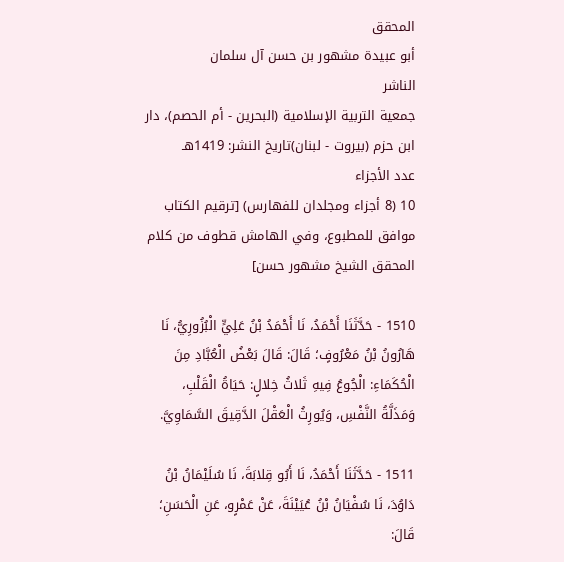المحقق
أبو عبيدة مشهور بن حسن آل سلمان
الناشر
جمعية التربية الإسلامية (البحرين - أم الحصم)، دار ابن حزم (بيروت - لبنان)تاريخ النشر: 1419هـ
عدد الأجزاء
10 (8 أجزاء ومجلدان للفهارس) [ترقيم الكتاب موافق للمطبوع، وفي الهامش قطوف من كلام المحقق الشيخ مشهور حسن]

1510 - حَدَّثَنَا أَحْمَدُ، نَا أَحْمَدُ بْنُ عَلِيٍّ الْبُزُورِيُّ، نَا هَارُونُ بْنُ مَعْرُوفٍ؛ قَالَ: قَالَ بَعْضُ الْعُبَّادِ مِنَ الْحُكَمَاءِ: الْجُوعُ فِيهِ ثَلاثُ خِلالٍ: حَيَاةُ الْقَلْبِ، وَمَذَلَّةُ النَّفْسِ، وَيُورِثُ الْعَقْلَ الدَّقِيقَ السَّمَاوِيَّ.

1511 - حَدَّثَنَا أَحْمَدُ، نَا أَبُو قِلابَةَ، نَا سُلَيْمَانُ بْنُ دَاوُدَ، نَا سُفْيَانُ بْنُ عُيَيْنَةَ، عَنْ عَمْرٍو، عَنِ الْحَسَنِ؛ قَالَ: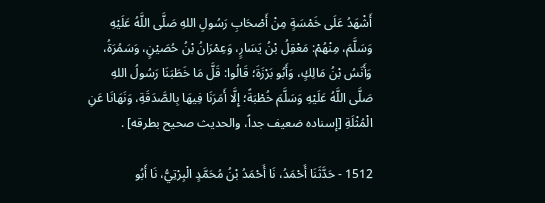أَشْهَدُ عَلَى خَمْسَةٍ مِنْ أَصْحَابِ رَسُولِ اللهِ صَلَّى اللَّهُ عَلَيْهِ وَسَلَّمَ، مِنْهُمْ: مَعْقِلُ بْنُ يَسَارٍ، وَعِمْرَانُ بْنُ حُصَيْنٍ، وَسَمُرَةُ، وَأَنَسُ بْنُ مَالِكٍ، وَأَبُو بَرْزَةَ؛ قَالُوا: قَلَّ مَا خَطَبَنَا رَسُولُ اللهِ صَلَّى اللَّهُ عَلَيْهِ وَسَلَّمَ خُطْبَةً؛ إِلَّا أَمَرَنَا فِيهَا بِالصَّدَقَةِ، وَنَهَانَا عَنِ الْمُثْلَةِ [إسناده ضعيف جداً، والحديث صحيح بطرقه] .

1512 - حَدَّثَنَا أَحْمَدُ، نَا أَحْمَدُ بْنُ مُحَمَّدٍ الْبِرْتِيُّ، نَا أَبُو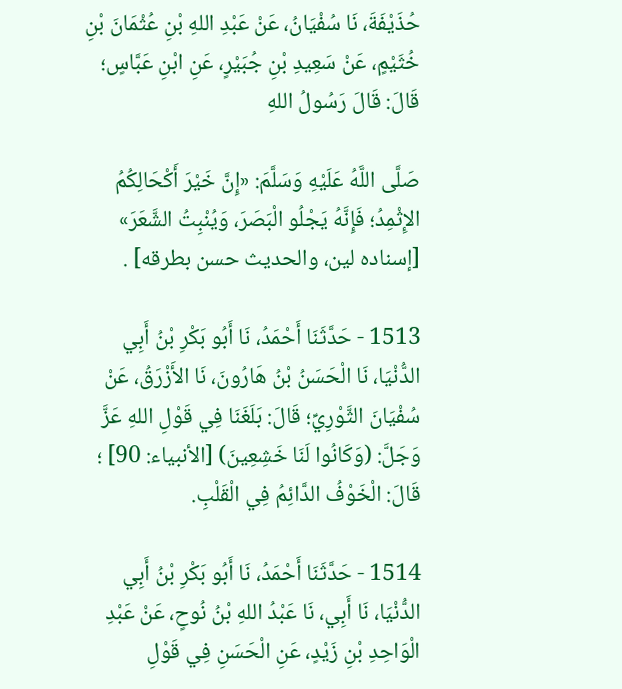حُذَيْفَةَ، نَا سُفْيَانُ، عَنْ عَبْدِ اللهِ بْنِ عُثْمَانَ بْنِ خُثَيْمٍ، عَنْ سَعِيدِ بْنِ جُبَيْرٍ، عَنِ ابْنِ عَبَّاسٍ؛ قَالَ: قَالَ رَسُولُ اللهِ

صَلَّى اللَّهُ عَلَيْهِ وَسَلَّمَ: «إِنَّ خَيْرَ أَكْحَالِكُمُ الإِثْمِدُ؛ فَإِنَّهُ يَجْلُو الْبَصَرَ، وَيُنْبِتُ الشَّعَرَ» [إسناده لين، والحديث حسن بطرقه] .

1513 - حَدَّثَنَا أَحْمَدُ، نَا أَبُو بَكْرِ بْنُ أَبِي الدُّنْيَا، نَا الْحَسَنُ بْنُ هَارُونَ، نَا الأَزْرَقُ، عَنْ سُفْيَانَ الثَّوْرِيِّ؛ قَالَ: بَلَغَنَا فِي قَوْلِ اللهِ عَزَّ وَجَلَّ: (وَكَانُوا لَنَا خَشِعِينَ) [الأنبياء: 90] ؛ قَالَ: الْخَوْفُ الدَّائِمُ فِي الْقَلْبِ.

1514 - حَدَّثَنَا أَحْمَدُ، نَا أَبُو بَكْرِ بْنُ أَبِي الدُّنْيَا، نَا أَبِي، نَا عَبْدُ اللهِ بْنُ نُوحٍ، عَنْ عَبْدِ الْوَاحِدِ بْنِ زَيْدٍ، عَنِ الْحَسَنِ فِي قَوْلِ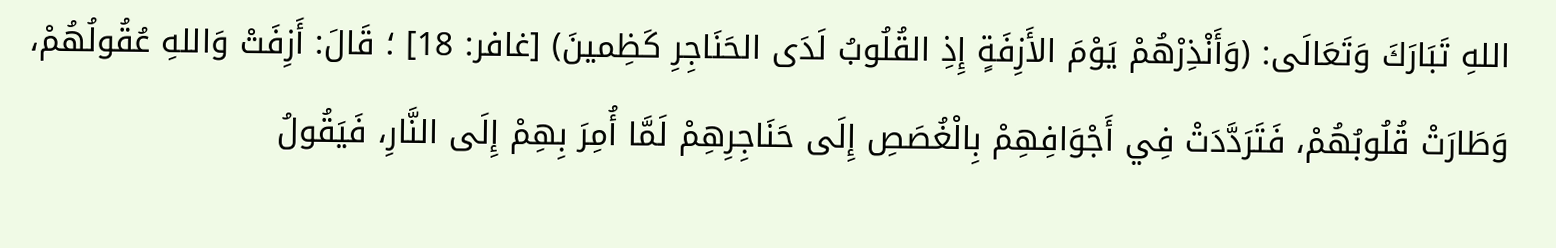اللهِ تَبَارَكَ وَتَعَالَى: (وَأَنْذِرْهُمْ يَوْمَ الأَزِفَةٍ إِذِ القُلُوبُ لَدَى الحَنَاجِرِ كَظِمينَ) [غافر: 18] ؛ قَالَ: أَزِفَتْ وَاللهِ عُقُولُهُمْ، وَطَارَتْ قُلُوبُهُمْ، فَتَرَدَّدَتْ فِي أَجْوَافِهِمْ بِالْغُصَصِ إِلَى حَنَاجِرِهِمْ لَمَّا أُمِرَ بِهِمْ إِلَى النَّارِ، فَيَقُولُ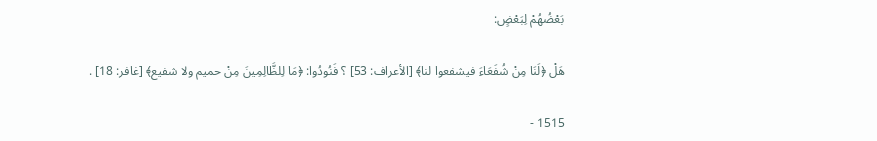بَعْضُهُمْ لِبَعْضٍ:

هَلْ ﴿لَنَا مِنْ شُفَعَاءَ فيشفعوا لنا﴾ [الأعراف: 53] ؟ فَنُودُوا: ﴿مَا لِلظَّالِمِينَ مِنْ حميم ولا شفيع﴾ [غافر: 18] .

1515 -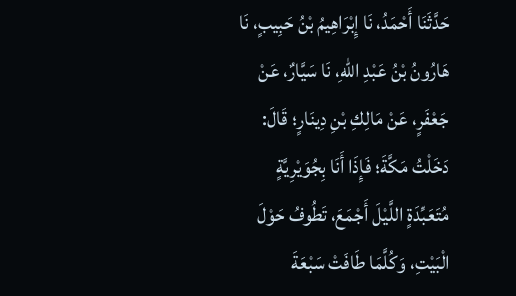حَدَّثَنَا أَحْمَدُ، نَا إِبْرَاهِيمُ بْنُ حَبِيبٍ، نَا هَارُونُ بْنُ عَبْدِ اللهِ، نَا سَيَّارٌ، عَنْ جَعْفَرٍ، عَنْ مَالِكِ بْنِ دِينَارٍ؛ قَالَ: دَخَلْتُ مَكَّةَ؛ فَإِذَا أَنَا بِجُوَيْرِيَّةٍ مُتَعَبِّدَةٍ اللَّيْلَ أَجْمَعَ، تَطُوفُ حَوْلَ الْبَيْتِ، وَكُلَّمَا طَافَتْ سَبْعَةَ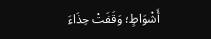أَشْوَاطٍ؛ وَقَفَتْ حِذَاءَ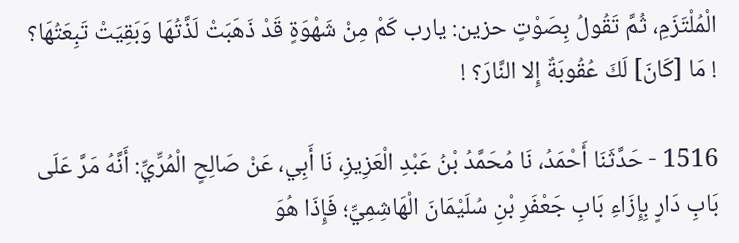الْمُلْتَزَمِ، ثُمَّ تَقُولُ بِصَوْتٍ حزين: يارب كَمْ مِنْ شَهْوَةٍ قَدْ ذَهَبَتْ لَذَّتُهَا وَبَقِيَتْ تَبِعَتُهَا؟ ! مَا [كَانَ] لَكَ عُقُوبَةٌ إِلا النَّارَ؟ !

1516 - حَدَّثَنَا أَحْمَدُ، نَا مُحَمَّدُ بْنُ عَبْدِ الْعَزِيزِ، نَا أَبِي، عَنْ صَالِحٍ الْمُرِّيِّ: أَنَّهُ مَرَّ عَلَى بَابِ دَارٍ بِإِزَاءِ بَابِ جَعْفَرِ بْنِ سُلَيْمَانَ الْهَاشِمِيِّ؛ فَإِذَا هُوَ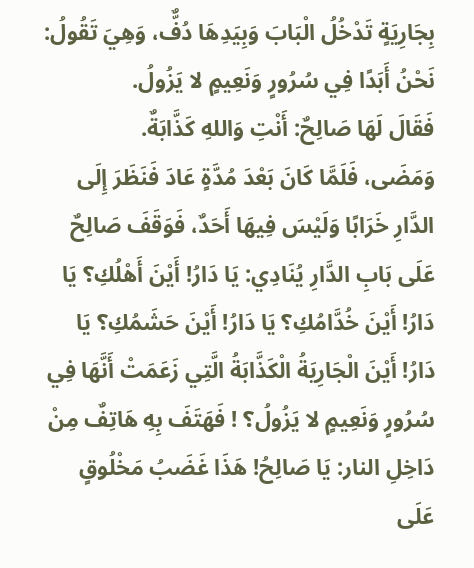بِجَارِيَةٍ تَدْخُلُ الْبَابَ وَبِيَدِهَا دُفٌّ، وَهِيَ تَقُولُ: نَحْنُ أَبَدًا فِي سُرُورٍ وَنَعِيمٍ لا يَزُولُ.
فَقَالَ لَهَا صَالِحٌ: أَنْتِ وَاللهِ كَذَّابَةٌ.
وَمَضَى، فَلَمَّا كَانَ بَعْدَ مُدَّةٍ عَادَ فَنَظَرَ إِلَى الدَّارِ خَرَابًا وَلَيْسَ فِيهَا أَحَدٌ، فَوَقَفَ صَالِحٌ عَلَى بَابِ الدَّارِ يُنَادِي: يَا دَارُ! أَيْنَ أَهْلُكِ؟ يَا دَارُ! أَيْنَ خُدَّامُكِ؟ يَا دَارُ! أَيْنَ حَشَمُكِ؟ يَا دَارُ! أَيْنَ الْجَارِيَةُ الْكَذَّابَةُ الَّتِي زَعَمَتْ أَنَّهَا فِي سُرُورٍ وَنَعِيمٍ لا يَزُولُ؟ ! فَهَتَفَ بِهِ هَاتِفٌ مِنْ دَاخِلِ النار: يَا صَالِحُ! هَذَا غَضَبُ مَخْلُوقٍ عَلَى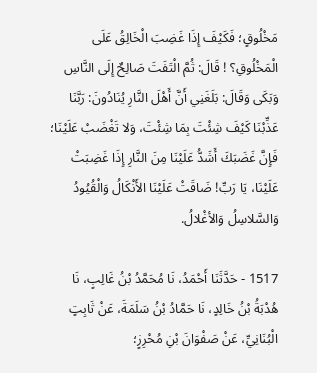مَخْلُوقٍ؛ فَكَيْفَ إِذَا غَضِبَ الْخَالِقُ عَلَى الْمَخْلُوقِ؟ ! قَالَ: ثُمَّ الْتَفَتَ صَالِحٌ إِلَى النَّاسِ وَبَكَى وَقَالَ: بَلَغَنِي أَنَّ أَهْلَ النَّارِ يُنَادُونَ: رَبَّنَا عَذِّبْنَا كَيْفَ شِئْتَ بِمَا شِئْتَ، وَلا تَغْضَبْ عَلَيْنَا؛ فَإِنَّ غَضَبَكَ أَشَدُّ عَلَيْنَا مِنَ النَّارِ إِذَا غَضِبَتْ عَلَيْنَا، يَا رَبِّ! ضَاقَتْ عَلَيْنَا الأَنْكَالُ وَالْقُيُودُ وَالسَّلاسِلُ وَالأغْلالُ.

1517 - حَدَّثَنَا أَحْمَدُ، نَا مُحَمَّدُ بْنُ غَالِبٍ، نَا هُدْبَةُ بْنُ خَالِدٍ، نَا حَمَّادُ بْنُ سَلَمَةَ، عَنْ ثَابِتٍ الْبُنَانِيِّ، عَنْ صَفْوَانَ بْنِ مُحْرِزٍ؛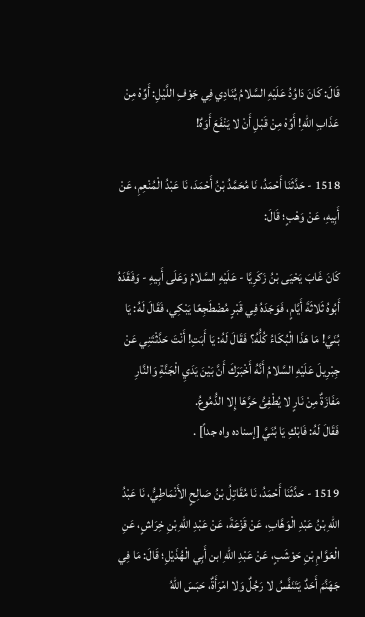قَالَ: كَانَ دَاوُدُ عَلَيْهِ السَّلامُ يُنَادِي فِي جَوْفِ اللَّيْلِ: أَوِّهْ مِنْ عَذَابِ اللهِ! أَوِّهْ مِنْ قَبْلِ أَنْ لا يَنْفَعَ أَوَهٌ!

1518 - حَدَّثَنَا أَحْمَدُ، نَا مُحَمَّدُ بْنُ أَحْمَدَ، نَا عَبْدُ الْمُنْعِمِ، عَنْ أَبِيهِ، عَنْ وَهْبٍ؛ قَالَ:

كَانَ غَابَ يَحْيَى بْنُ زَكَرِيَّا - عَلَيْهِ السَّلامُ وَعَلَى أَبِيهِ - وَفَقَدَهُ أَبُوهُ ثَلاثَةَ أَيَّامٍ، فَوَجَدَهُ فِي قَبْرٍ مُضْطَجِعًا يَبْكِي، فَقَالَ لَهُ: يَا بُنَيَّ! مَا هَذَا الْبُكَاءُ كُلُّهُ؟ فَقَالَ لَهُ: يَا أَبَتِ! أَنْتَ حَدَّثْتَنِي عَنْ جِبْرِيلَ عَلَيْهِ السَّلامُ أَنَّهُ أَخْبَرَكَ أَنَّ بَيْنَ يَدَيِ الْجَنَّةِ وَالنَّارِ مَفَازَةٌ مِنْ نَارٍ لا يُطْفِئُ حَرَّهَا إِلا الدُّمُوعُ.
فَقَالَ لَهُ: فَابْكِ يَا بُنَيَّ [إسناده واه جداً] .

1519 - حَدَّثَنَا أَحْمَدُ، نَا مُقَاتِلُ بْنُ صَالِحٍ الأَنْمَاطِيُّ، نَا عَبْدُ اللهِ بْنُ عَبْدِ الْوَهَّابِ، عَنْ قَزْعَةَ، عَنْ عَبْدِ اللهِ بْنِ خِرَاشٍ، عَنِ الْعَوَّامِ بْنِ حَوْشَبٍ، عَنْ عَبْدِ اللهِ ابن أَبِي الْهُذَيْلِ؛ قَالَ: مَا فِي جَهَنَّمَ أَحَدٌ يَتَنَفَّسُ لا رَجُلٌ وَلا امْرَأَةٌ، حَبَسَ اللهُ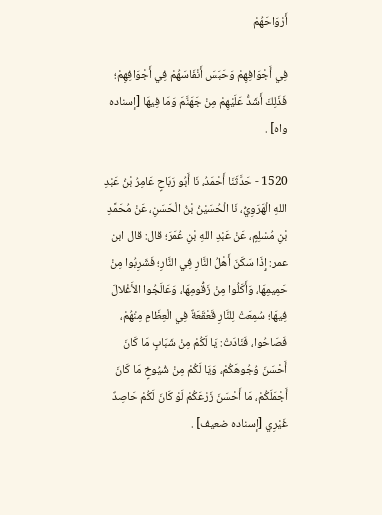أَرْوَاحَهُمْ

فِي أَجْوَافِهِمْ وَحَبَسَ أَنْفَاسَهُمْ فِي أَجْوَافِهِمْ؛ فَذَلِكَ أَشَدُّ عَلَيْهِمْ مِنْ جَهَنَّمَ وَمَا فِيهَا [إسناده واه] .

1520 - حَدَّثَنَا أَحْمَدُ، نَا أَبُو رَبَاحٍ عَامِرُ بْنُ عَبْدِ اللهِ الْهَرَوِيُّ، نَا الْحُسَيْنُ بْنُ الْحَسَنِ، عَنْ مُحَمَّدِ بْنِ مُسْلِمٍ، عَنْ عَبْدِ اللهِ بْنِ عُمَرَ؛ قال: قال ابن عمر: إِذَا سَكَنَ أَهْلُ النَّارِ فِي النَّارِ؛ فَشَرِبُوا مِنْ حَمِيمِهَا، وَأَكَلُوا مِنْ زَقُّومِهَا، وَعَالَجُوا الأَغْلالَ فِيهَا؛ سُمِعَتْ لِلنَّارِ قَعْقَعَةٌ فِي الْعِظَامِ مِنْهُمْ، فَصَاحُوا، فَنَادَتْ: يَا لَكُمْ مِنْ شَبَابٍ مَا كَانَ أَحْسَنَ وُجُوهَكُمْ، وَيَا لَكُمْ مِنْ شُيُوخٍ مَا كَانَ أَجْمَلَكُمْ، مَا أَحْسَنَ زَرْعَكُمْ لَوْ كَانَ لَكُمْ حَاصِدٌ غَيْرِي [إسناده ضعيف] .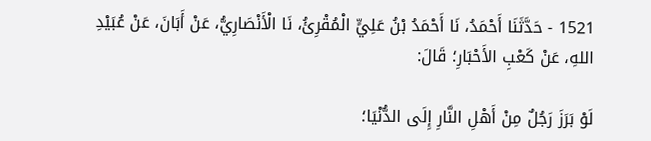1521 - حَدَّثَنَا أَحْمَدُ، نَا أَحْمَدُ بْنُ عَلِيٍّ الْمُقْرِئُ، نَا الْأَنْصَارِيُّ، عَنْ أَبَانَ، عَنْ عُبَيْدِ اللهِ، عَنْ كَعْبِ الأَحْبَارِ؛ قَالَ:

لَوْ بَرَزَ رَجُلٌ مِنْ أَهْلِ النَّارِ إِلَى الدُّنْيَا؛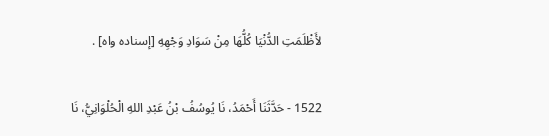لأَظْلَمَتِ الدُّنْيَا كُلُّهَا مِنْ سَوَادِ وَجْهِهِ [إسناده واه] .

1522 - حَدَّثَنَا أَحْمَدُ، نَا يُوسُفُ بْنُ عَبْدِ اللهِ الْحُلْوَانِيُّ، نَا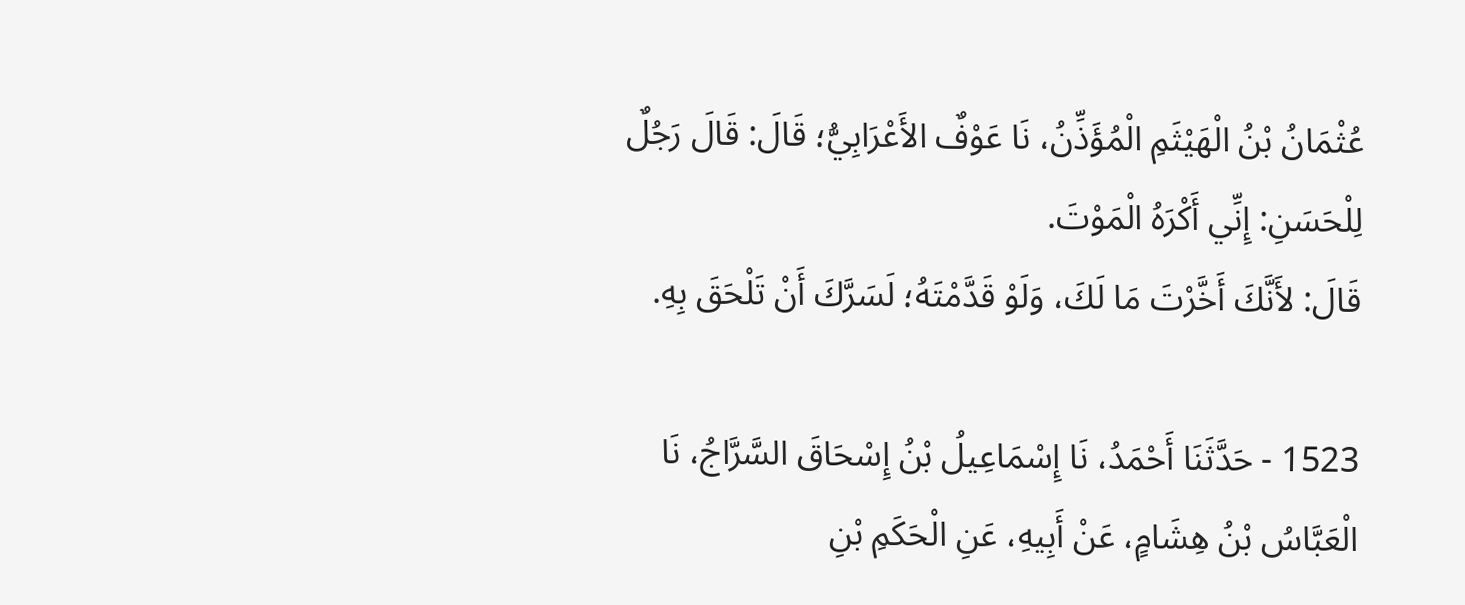عُثْمَانُ بْنُ الْهَيْثَمِ الْمُؤَذِّنُ، نَا عَوْفٌ الأَعْرَابِيُّ؛ قَالَ: قَالَ رَجُلٌ لِلْحَسَنِ: إِنِّي أَكْرَهُ الْمَوْتَ.
قَالَ: لأَنَّكَ أَخَّرْتَ مَا لَكَ، وَلَوْ قَدَّمْتَهُ؛ لَسَرَّكَ أَنْ تَلْحَقَ بِهِ.

1523 - حَدَّثَنَا أَحْمَدُ، نَا إِسْمَاعِيلُ بْنُ إِسْحَاقَ السَّرَّاجُ، نَا الْعَبَّاسُ بْنُ هِشَامٍ، عَنْ أَبِيهِ، عَنِ الْحَكَمِ بْنِ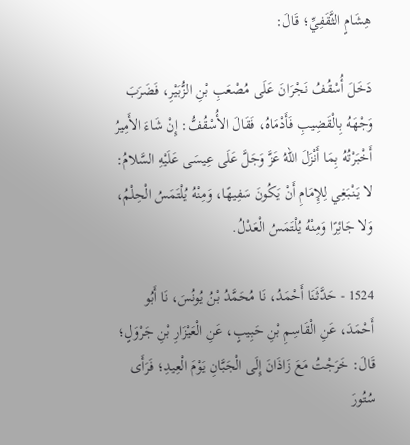هِشَامٍ الثَّقَفِيِّ؛ قَالَ:

دَخَلَ أُسْقُفُ نَجْرَانَ عَلَى مُصْعَبِ بْنِ الزُّبَيْرِ، فَضَرَبَ وَجْهَهُ بِالْقَضِيبِ فَأَدْمَاهُ، فَقَالَ الأُسْقُفُّ: إِنْ شَاءَ الأَمِيرُ أَخْبَرْتُهُ بِمَا أَنْزَلَ اللهُ عَزَّ وَجَلَّ عَلَى عِيسَى عَلَيْهِ السَّلامُ: لا يَنْبَغِي لِلإِمَامِ أَنْ يَكُونَ سَفِيهًا، وَمِنْهُ يُلْتَمَسُ الْحِلْمُ، وَلا جَائِرًا وَمِنْهُ يُلْتَمَسُ الْعَدْلُ.

1524 - حَدَّثَنَا أَحْمَدُ، نَا مُحَمَّدُ بْنُ يُونُسَ، نَا أَبُو أَحْمَدَ، عَنِ الْقَاسِمِ بْنِ حَبِيبٍ، عَنِ الْعَيْزَارِ بْنِ جَرْوَلٍ؛ قَالَ: خَرَجْتُ مَعَ زَاذَانَ إِلَى الْجَبَّانِ يَوْمَ الْعِيدِ؛ فَرَأَى سُتُورَ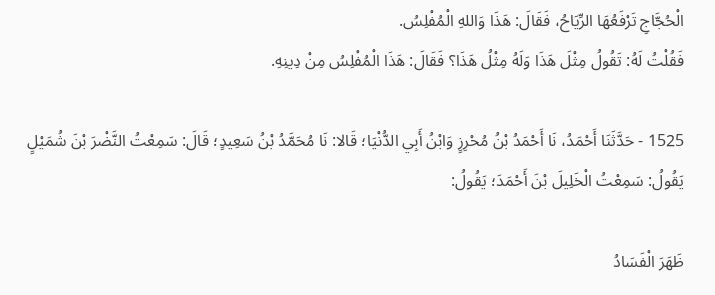الْحُجَّاجِ تَرْفَعُهَا الرِّيَاحُ، فَقَالَ: هَذَا وَاللهِ الْمُفْلِسُ.
فَقُلْتُ لَهُ: تَقُولُ مِثْلَ هَذَا وَلَهُ مِثْلُ هَذَا؟ فَقَالَ: هَذَا الْمُفْلِسُ مِنْ دِينِهِ.

1525 - حَدَّثَنَا أَحْمَدُ، نَا أَحْمَدُ بْنُ مُحْرِزٍ وَابْنُ أَبِي الدُّنْيَا؛ قَالا: نَا مُحَمَّدُ بْنُ سَعِيدٍ؛ قَالَ: سَمِعْتُ النَّضْرَ بْنَ شُمَيْلٍ يَقُولُ: سَمِعْتُ الْخَلِيلَ بْنَ أَحْمَدَ؛ يَقُولُ:

ظَهَرَ الْفَسَادُ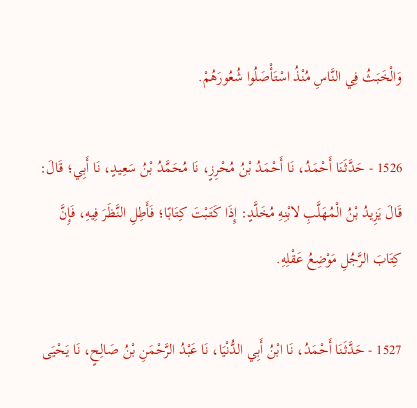وَالْخَبَثُ فِي النَّاسِ مُنْذُ اسْتَأْصَلُوا شُعُورَهُمْ.

1526 - حَدَّثَنَا أَحْمَدُ، نَا أَحْمَدُ بْنُ مُحْرِزٍ، نَا مُحَمَّدُ بْنُ سَعِيدٍ، نَا أَبِي؛ قَالَ: قَالَ يَزِيدُ بْنُ الْمُهَلَّبِ لابْنِهِ مُخَلَّدٍ: إِذَا كَتَبْتَ كِتَابًا؛ فَأَطِلِ النَّظَرَ فِيهِ، فَإِنَّ كِتَابَ الرَّجُلِ مَوْضِعُ عَقْلِهِ.

1527 - حَدَّثَنَا أَحْمَدُ، نَا ابْنُ أَبِي الدُّنْيَا، نَا عَبْدُ الرَّحْمَنِ بْنُ صَالِحٍ، نَا يَحْيَى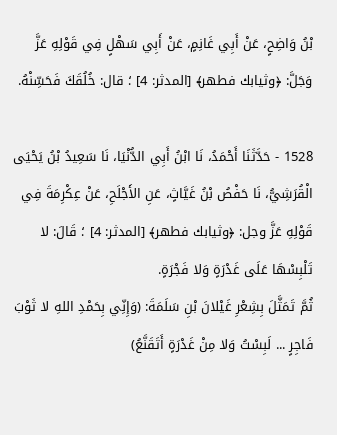بْنُ وَاضِحٍ، عَنْ أَبِي غَانِمٍ، عَنْ أَبِي سَهْلٍ فِي قَوْلِهِ عَزَّ وَجَلَّ: ﴿وثيابك فطهر﴾ [المدثر: 4] ؛ قال: خُلُقَكَ فَحَسِّنْهُ.

1528 - حَدَّثَنَا أَحْمَدُ، نَا ابْنُ أَبِي الدُّنْيَا، نَا سَعِيدُ بْنُ يَحْيَى الْقُرَشِيُّ، نَا حَفْصُ بْنُ غَيَّاثٍ، عَنِ الأَجْلَحِ، عَنْ عِكْرِمَةَ فِي قَوْلِهِ عَزَّ وجل: ﴿وثيابك فطهر﴾ [المدثر: 4] ؛ قَالَ: لا تَلْبِسْهَا عَلَى غَدْرَةٍ وَلا فَجْرَةٍ.
ثُمَّ تَمَثَّلَ بِشِعْرِ غَيْلانَ بْنِ سَلَمَةَ: (وَإِنِّي بِحَمْدِ اللهِ لا ثَوْبَ فَاجِرٍ ... لَبِسْتُ وَلا مِنْ غَدْرَةٍ أَتَقَنَّعُ)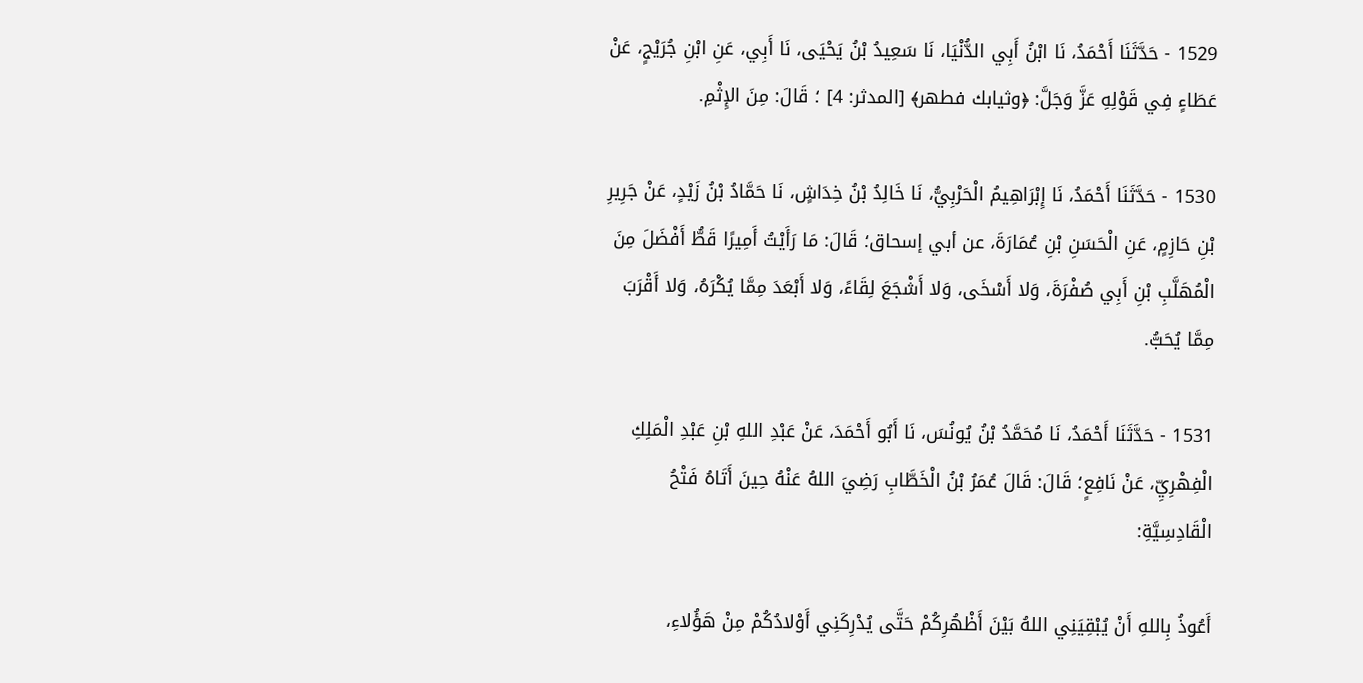1529 - حَدَّثَنَا أَحْمَدُ، نَا ابْنُ أَبِي الدُّنْيَا، نَا سَعِيدُ بْنُ يَحْيَى، نَا أَبِي، عَنِ ابْنِ جُرَيْجٍ، عَنْ عَطَاءٍ فِي قَوْلِهِ عَزَّ وَجَلَّ: ﴿وثيابك فطهر﴾ [المدثر: 4] ؛ قَالَ: مِنَ الإِثْمِ.

1530 - حَدَّثَنَا أَحْمَدُ، نَا إِبْرَاهِيمُ الْحَرْبِيُّ، نَا خَالِدُ بْنُ خِدَاشٍ، نَا حَمَّادُ بْنُ زَيْدٍ، عَنْ جَرِيرِ بْنِ حَازِمٍ، عَنِ الْحَسَنِ بْنِ عُمَارَةَ، عن أبي إسحاق؛ قَالَ: مَا رَأَيْتُ أَمِيرًا قَطُّ أَفْضَلَ مِنَ الْمُهَلَّبِ بْنِ أَبِي صُفْرَةَ، وَلا أَسْخَى، وَلا أَشْجَعَ لِقَاءً، وَلا أَبْعَدَ مِمَّا يُكْرَهُ، وَلا أَقْرَبَ مِمَّا يُحَبُّ.

1531 - حَدَّثَنَا أَحْمَدُ، نَا مُحَمَّدُ بْنُ يُونُسَ، نَا أَبُو أَحْمَدَ، عَنْ عَبْدِ اللهِ بْنِ عَبْدِ الْمَلِكِ الْفِهْرِيِّ، عَنْ نَافِعٍ؛ قَالَ: قَالَ عُمَرُ بْنُ الْخَطَّابِ رَضِيَ اللهُ عَنْهُ حِينَ أَتَاهُ فَتْحُ الْقَادِسِيَّةِ:

أَعُوذُ بِاللهِ أَنْ يُبْقِيَنِي اللهُ بَيْنَ أَظْهُرِكُمْ حَتَّى يُدْرِكَنِي أَوْلادُكُمْ مِنْ هَؤُلاءِ،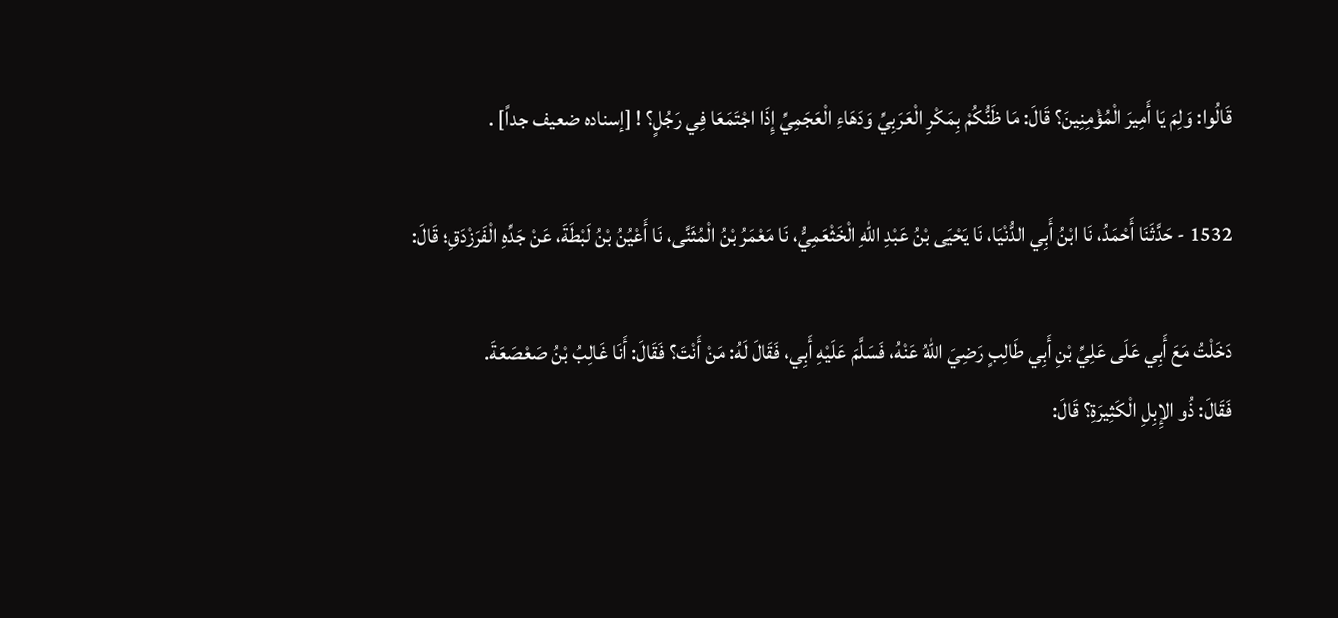قَالُوا: وَلِمَ يَا أَمِيرَ الْمُؤْمِنِينَ؟ قَالَ: مَا ظَنُّكُمْ بِمَكْرِ الْعَرَبِيِّ وَدَهَاءِ الْعَجَمِيِّ إِذَا اجْتَمَعَا فِي رَجُلٍ؟ ! [إسناده ضعيف جداً] .

1532 - حَدَّثَنَا أَحْمَدُ، نَا ابْنُ أَبِي الدُّنْيَا، نَا يَحْيَى بْنُ عَبْدِ اللهِ الْخَثْعَمِيُّ، نَا مَعْمَرُ بْنُ الْمُثَنَّى، نَا أَعْيُنُ بْنُ لَبْطَةَ، عَنْ جَدِّهِ الْفَرَزْدَقِ؛ قَالَ:

دَخَلْتُ مَعَ أَبِي عَلَى عَلِيِّ بْنِ أَبِي طَالِبٍ رَضِيَ اللهُ عَنْهُ، فَسَلَّمَ عَلَيْهِ أَبِي، فَقَالَ لَهُ: مَنْ أَنْتَ؟ فَقَالَ: أَنَا غَالِبُ بْنُ صَعْصَعَةَ.
فَقَالَ: ذُو الإِبِلِ الْكَثِيرَةِ؟ قَالَ: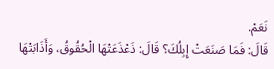نَعَمْ.
قَالَ: فَمَا صَنَعَتْ إِبِلُكَ؟ قَالَ: ذَعْذَعَتْهَا الْحُقُوقُ، وَأَذَابَتْهَا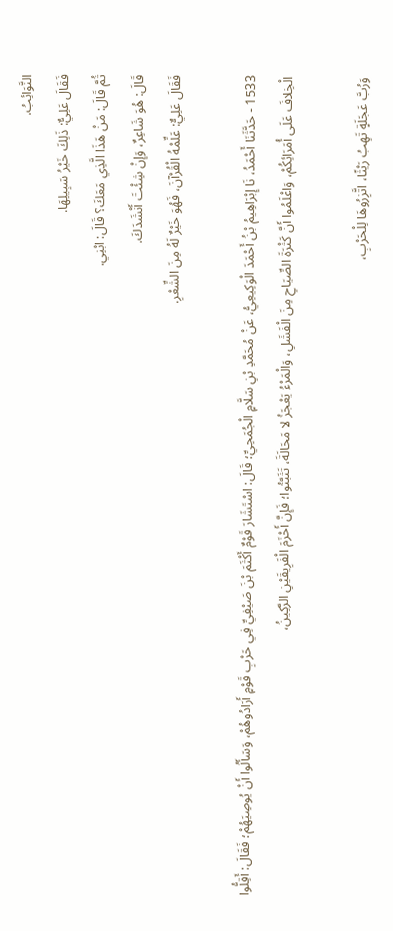النَّوَائِبُ.
فَقَالَ عَلِيٌّ: ذَلِكَ خَيْرُ سَبِيلِهَا.
ثُمَّ قَالَ: مَنْ هَذَا الَّذِي مَعَكَ؟ قَالَ: ابْنِي.
قَالَ: هُوَ شَاعِرٌ، وَإِنْ شِئْتَ أَنْشَدَكَ.
فَقَالَ عَلِيٌّ: عَلِّمْهُ الْقُرْآنَ، فَهُوَ خَيْرٌ لَهُ مِنَ الشِّعْرِ.

1533 - حَدَّثَنَا أَحْمَدُ، نَا إِبْرَاهِيمُ بْنُ أَحْمَدَ الْوَكِيعِيُّ، عَنْ مُحَمَّدِ بْنِ سَلَّامٍ الْجُمَحِيِّ؛ قَالَ: اسْتَشَارَ قَوْمٌ أَكْثَمَ بْنَ صَيْفِيِّ فِي حَرْبِ قَوْمٍ أَرَادُوهُمْ، وَسَأَلُوا أَنْ يُوصِيَهُمْ؛ فَقَالَ: أَقِلُّوا الْخِلافَ عَلَى أُمَرَائِكُمْ، وَاعْلَمُوا أَنَّ كَثْرَةَ الصِّيَاحِ مِنَ الْفَشَلِ، وَالْمَرْءُ يَعْجَزُ لا مَحَالَةَ، تَثَبَّتُوا؛ فَإِنَّ أَحْزَمَ الْفَرِيقَيْنِ الرَّكِينُ،

وَرُبَّ عَجَلَةٍ تَهِبُ رَيْثًا، اتَّزِرُوهَا لِلْحَرْبِ،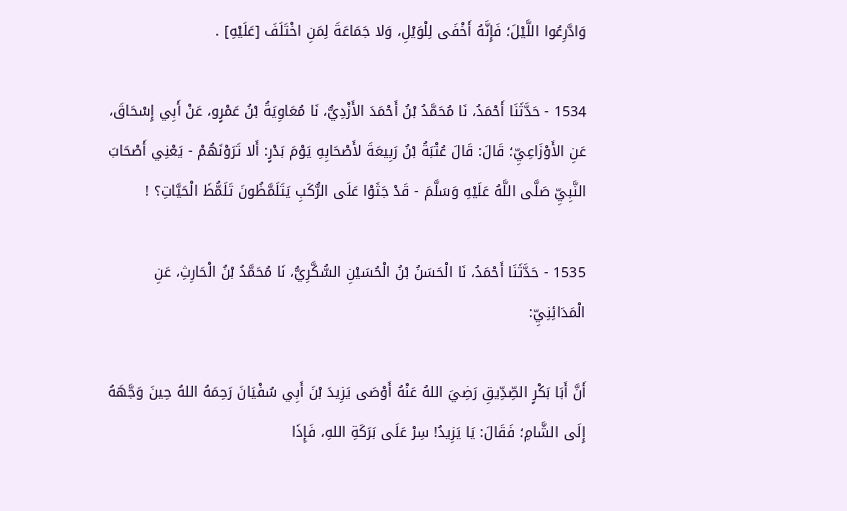وَادَّرِعُوا اللَّيْلَ؛ فَإِنَّهُ أَخْفَى لِلْوَيْلِ، وَلا جَمَاعَةَ لِمَنِ اخْتَلَفَ [عَلَيْهِ] .

1534 - حَدَّثَنَا أَحْمَدُ، نَا مُحَمَّدُ بْنُ أَحْمَدَ الأَزْدِيُّ، نَا مُعَاوِيَةُ بْنُ عَمْرٍو، عَنْ أَبِي إِسْحَاقَ، عَنِ الأَوْزَاعِيِّ؛ قَالَ: قَالَ عُتْبَةُ بْنُ رَبِيعَةَ لأَصْحَابِهِ يَوْمَ بَدْرٍ: أَلا تَرَوْنَهُمْ - يَعْنِي أَصْحَابَ النَّبِيِّ صَلَّى اللَّهُ عَلَيْهِ وَسَلَّمَ - قَدْ جَثَوْا عَلَى الرُّكَبِ يَتَلَمَّظُونَ تَلَمُّظَ الْحَيَّاتِ؟ !

1535 - حَدَّثَنَا أَحْمَدُ، نَا الْحَسَنُ بْنُ الْحُسَيْنِ السُّكَّرِيُّ، نَا مُحَمَّدُ بْنُ الْحَارِثِ، عَنِ الْمَدَائِنِيِّ:

أَنَّ أَبَا بَكْرٍ الصِّدِّيقِ رَضِيَ اللهُ عَنْهُ أَوْصَى يَزِيدَ بْنَ أَبِي سُفْيَانَ رَحِمَهُ اللهُ حِينَ وَجَّهَهُ إِلَى الشَّامِ؛ فَقَالَ: يَا يَزِيدُ! سِرْ عَلَى بَرَكَةِ اللهِ، فَإِذَا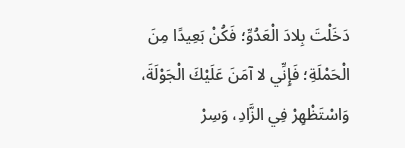دَخَلْتَ بِلادَ الْعَدُوِّ؛ فَكُنْ بَعِيدًا مِنَ الْحَمْلَةِ؛ فَإِنِّي لا آمَنَ عَلَيْكَ الْجَوْلَةَ، وَاسْتَظْهِرْ فِي الزَّادِ، وَسِرْ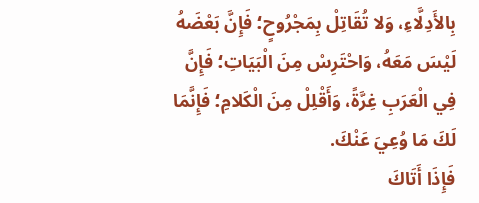بِالأَدِلَّاءِ، وَلا تُقَاتِلْ بِمَجْرُوحٍ؛ فَإِنَّ بَعْضَهُ لَيْسَ مَعَهُ، وَاحْتَرِسْ مِنَ الْبَيَاتِ؛ فَإِنَّ فِي الْعَرَبِ غِرَّةً، وَأَقْلِلْ مِنَ الْكَلامِ؛ فَإِنَّمَا لَكَ مَا وُعِيَ عَنْكَ.
فَإِذَا أَتَاكَ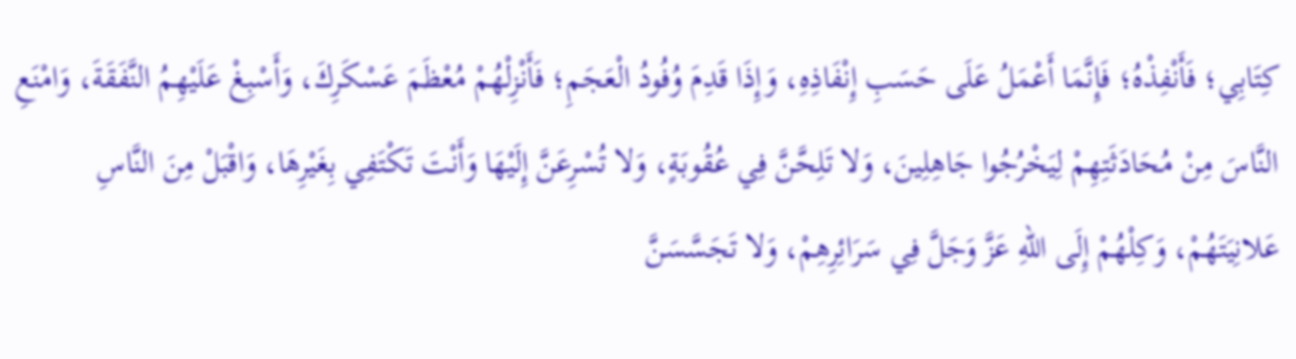كِتَابِي؛ فَأَنْفِذْهُ؛ فَإِنَّمَا أَعْمَلُ عَلَى حَسَبِ إِنْفَاذِهِ، وَإِذَا قَدِمَ وُفُودُ الْعَجَمِ؛ فَأَنْزِلْهُمْ مُعْظَمَ عَسْكَرِكَ، وَأَسْبِغْ عَلَيْهِمُ النَّفَقَةَ، وَامْنَعِ النَّاسَ مِنْ مُحَادَثَتِهِمْ لِيَخْرُجُوا جَاهِلِينَ، وَلا تَلِحَّنَّ فِي عُقُوبَةٍ، وَلا تُسْرِعَنَّ إِلَيْهَا وَأَنْتَ تَكْتَفِي بِغَيْرِهَا، وَاقْبَلْ مِنَ النَّاسِ عَلانِيَتَهُمْ، وَكِلْهُمْ إِلَى اللهِ عَزَّ وَجَلَّ فِي سَرَائِرِهِمْ، وَلا تَجَسَّسَنَّ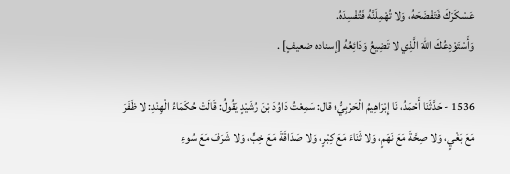عَسْكَرَكَ فَتَفْضَحَهُ، وَلا تُهْمِلَنَّهُ فَتُفْسِدَهُ.
وَأَسْتَوْدِعُكَ اللهَ الَّذِي لا تَضِيعُ وَدَائِعُهُ [إسناده ضعيفٍ] .

1536 - حَدَّثَنَا أَحْمَدُ، نَا إِبْرَاهِيمُ الْحَرْبِيُّ؛ قال: سَمِعْتُ دَاوُدَ بْنَ رُشَيْدٍ يَقُولُ: قَالَتْ حُكَمَاءُ الْهِنْدِ: لا ظَفَرَ مَعَ بَغْيٍ، وَلا صِحَّةَ مَعَ نَهَمٍ، وَلا ثَنَاءَ مَعَ كِبْرٍ، وَلا صَدَاقَةَ مَعَ خِبٍّ، وَلا شَرَفَ مَعَ سُوءِ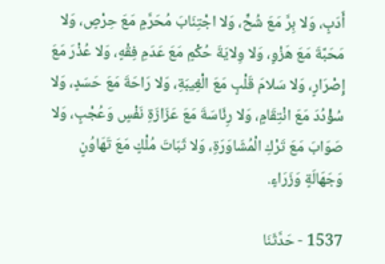أَدَبٍ، وَلا بِرَّ مَعَ شُحٍّ، وَلا اجْتِنَابَ مُحَرَّمٍ مَعَ حِرْصٍ، وَلا مَحَبَّةَ مَعَ هَزْوٍ، وَلا وِلايَةَ حُكْمٍ مَعَ عَدَمِ فِقْهٍ، وَلا عُذْرَ مَعَ إِصْرَارٍ، وَلا سَلامَ قَلْبٍ مَعَ الْغِيبَةِ، وَلا رَاحَةَ مَعَ حَسَدٍ، وَلا سُؤْدُدَ مَعَ انْتِقَامٍ، وَلا رِئَاسَةَ مَعَ عَزَازَةِ نَفْسٍ وَعُجْبٍ، وَلا صَوَابَ مَعَ تَرْكِ الْمُشَاوَرَةِ، وَلا ثَبَاتَ مُلْكٍ مَعَ تَهَاوُنٍ وَجَهَالَةٍ وَزَرَاءٍ.

1537 - حَدَّثَنَا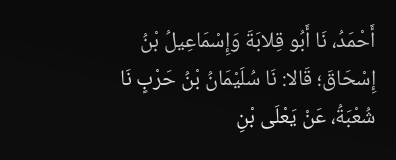أَحْمَدُ، نَا أَبُو قِلابَةَ وَإِسْمَاعِيلُ بْنُ إِسْحَاقَ؛ قَالا: نَا سُلَيْمَانُ بْنُ حَرْبٍ نَا شُعْبَةُ، عَنْ يَعْلَى بْنِ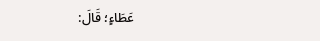عَطَاءٍ؛ قَالَ: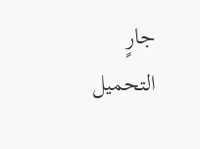جارٍ التحميل